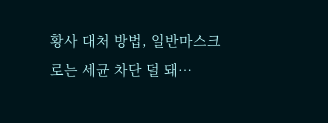황사 대처 방법, 일반마스크로는 세균 차단 덜 돼…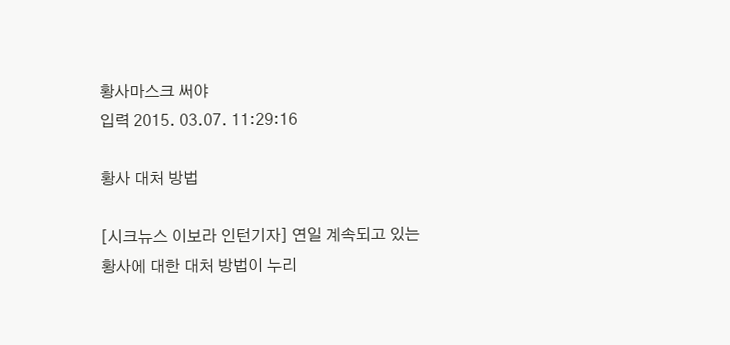황사마스크 써야
입력 2015. 03.07. 11:29:16

황사 대처 방법

[시크뉴스 이보라 인턴기자] 연일 계속되고 있는 황사에 대한 대처 방법이 누리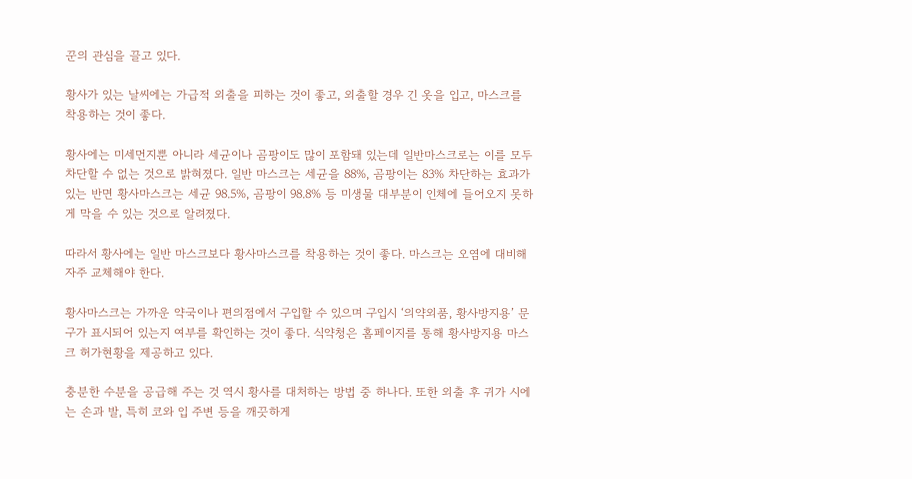꾼의 관심을 끌고 있다.

황사가 있는 날씨에는 가급적 외출을 피하는 것이 좋고, 외출할 경우 긴 옷을 입고, 마스크를 착용하는 것이 좋다.

황사에는 미세먼지뿐 아니라 세균이나 곰팡이도 많이 포함돼 있는데 일반마스크로는 이를 모두 차단할 수 없는 것으로 밝혀졌다. 일반 마스크는 세균을 88%, 곰팡이는 83% 차단하는 효과가 있는 반면 황사마스크는 세균 98.5%, 곰팡이 98.8% 등 미생물 대부분이 인체에 들어오지 못하게 막을 수 있는 것으로 알려졌다.

따라서 황사에는 일반 마스크보다 황사마스크를 착용하는 것이 좋다. 마스크는 오염에 대비해 자주 교체해야 한다.

황사마스크는 가까운 약국이나 편의점에서 구입할 수 있으며 구입시 ‘의약외품, 황사방지용’ 문구가 표시되어 있는지 여부를 확인하는 것이 좋다. 식약청은 홈페이지를 통해 황사방지용 마스크 허가현황을 제공하고 있다.

충분한 수분을 공급해 주는 것 역시 황사를 대처하는 방법 중 하나다. 또한 외출 후 귀가 시에는 손과 발, 특히 코와 입 주변 등을 깨끗하게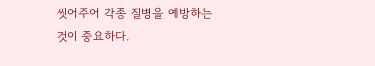씻어주어 각종 질병을 예방하는 것이 중요하다.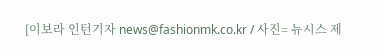[이보라 인턴기자 news@fashionmk.co.kr / 사진= 뉴시스 제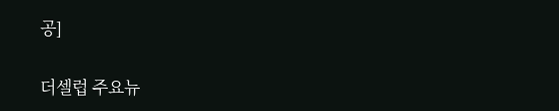공]

더셀럽 주요뉴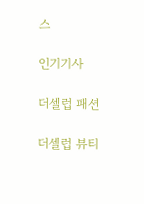스

인기기사

더셀럽 패션

더셀럽 뷰티